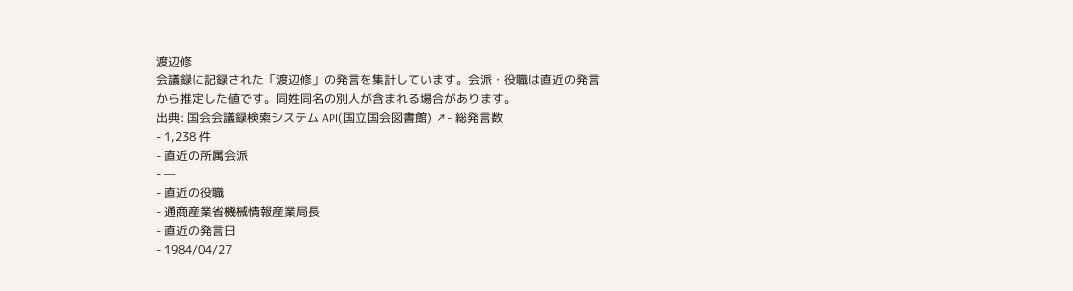渡辺修
会議録に記録された「渡辺修」の発言を集計しています。会派・役職は直近の発言から推定した値です。同姓同名の別人が含まれる場合があります。
出典: 国会会議録検索システム API(国立国会図書館) ↗- 総発言数
- 1,238 件
- 直近の所属会派
- —
- 直近の役職
- 通商産業省機械情報産業局長
- 直近の発言日
- 1984/04/27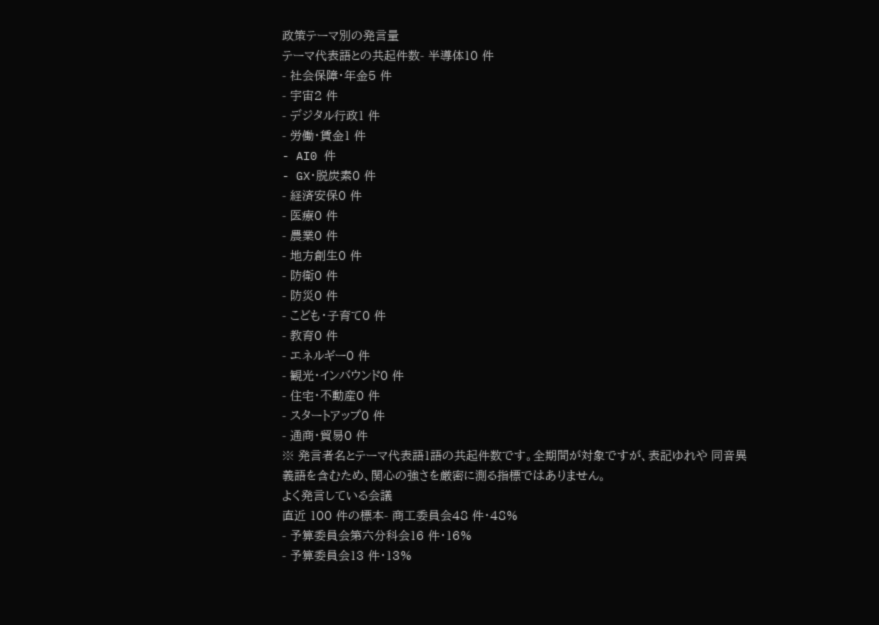政策テーマ別の発言量
テーマ代表語との共起件数- 半導体10 件
- 社会保障・年金5 件
- 宇宙2 件
- デジタル行政1 件
- 労働・賃金1 件
- AI0 件
- GX・脱炭素0 件
- 経済安保0 件
- 医療0 件
- 農業0 件
- 地方創生0 件
- 防衛0 件
- 防災0 件
- こども・子育て0 件
- 教育0 件
- エネルギー0 件
- 観光・インバウンド0 件
- 住宅・不動産0 件
- スタートアップ0 件
- 通商・貿易0 件
※ 発言者名とテーマ代表語1語の共起件数です。全期間が対象ですが、表記ゆれや 同音異義語を含むため、関心の強さを厳密に測る指標ではありません。
よく発言している会議
直近 100 件の標本- 商工委員会48 件・48%
- 予算委員会第六分科会16 件・16%
- 予算委員会13 件・13%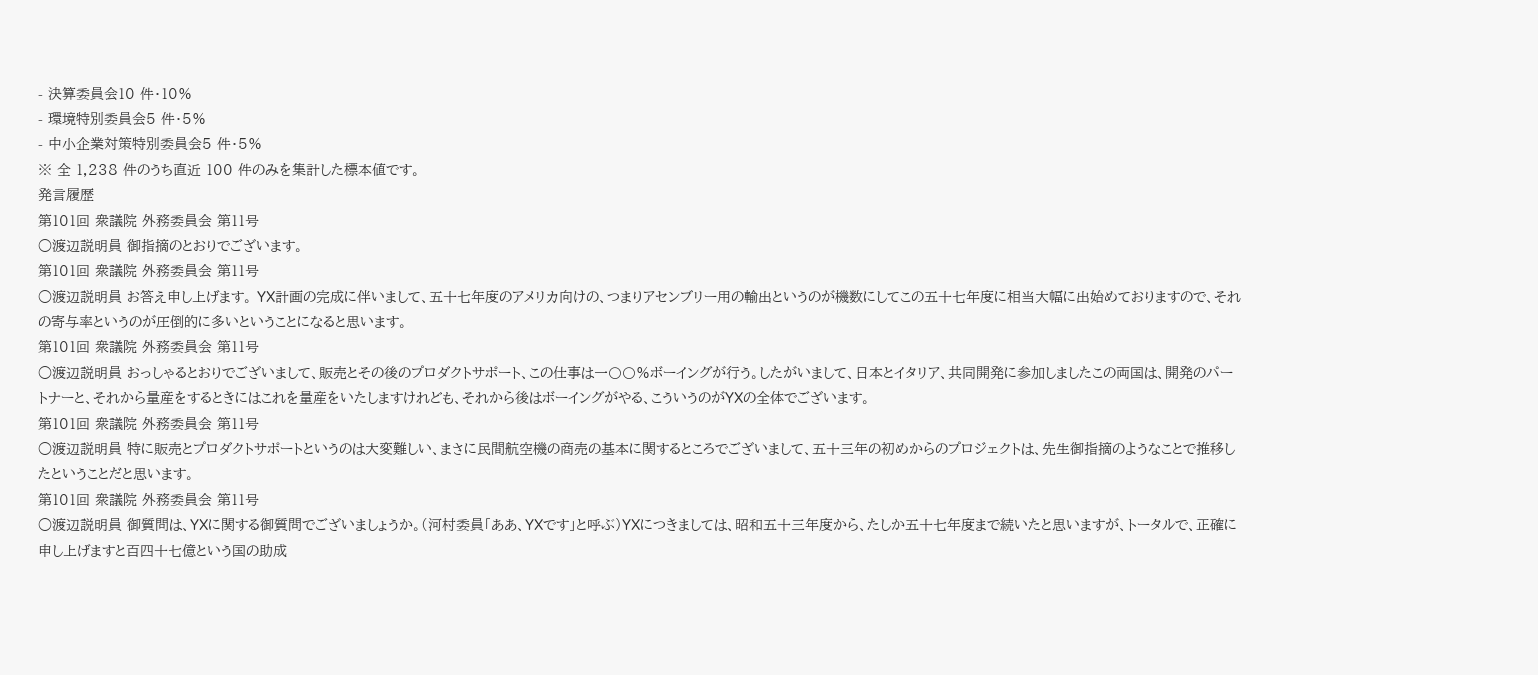- 決算委員会10 件・10%
- 環境特別委員会5 件・5%
- 中小企業対策特別委員会5 件・5%
※ 全 1,238 件のうち直近 100 件のみを集計した標本値です。
発言履歴
第101回 衆議院 外務委員会 第11号
○渡辺説明員 御指摘のとおりでございます。
第101回 衆議院 外務委員会 第11号
○渡辺説明員 お答え申し上げます。 YX計画の完成に伴いまして、五十七年度のアメリカ向けの、つまりアセンブリー用の輸出というのが機数にしてこの五十七年度に相当大幅に出始めておりますので、それの寄与率というのが圧倒的に多いということになると思います。
第101回 衆議院 外務委員会 第11号
○渡辺説明員 おっしゃるとおりでございまして、販売とその後のプロダクトサポート、この仕事は一〇〇%ボーイングが行う。したがいまして、日本とイタリア、共同開発に参加しましたこの両国は、開発のパートナーと、それから量産をするときにはこれを量産をいたしますけれども、それから後はボーイングがやる、こういうのがYXの全体でございます。
第101回 衆議院 外務委員会 第11号
○渡辺説明員 特に販売とプロダクトサポートというのは大変難しい、まさに民間航空機の商売の基本に関するところでございまして、五十三年の初めからのプロジェクトは、先生御指摘のようなことで推移したということだと思います。
第101回 衆議院 外務委員会 第11号
○渡辺説明員 御質問は、YXに関する御質問でございましょうか。(河村委員「ああ、YXです」と呼ぶ)YXにつきましては、昭和五十三年度から、たしか五十七年度まで続いたと思いますが、トータルで、正確に申し上げますと百四十七億という国の助成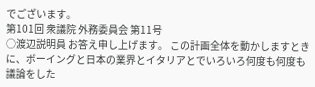でございます。
第101回 衆議院 外務委員会 第11号
○渡辺説明員 お答え申し上げます。 この計画全体を動かしますときに、ボーイングと日本の業界とイタリアとでいろいろ何度も何度も議論をした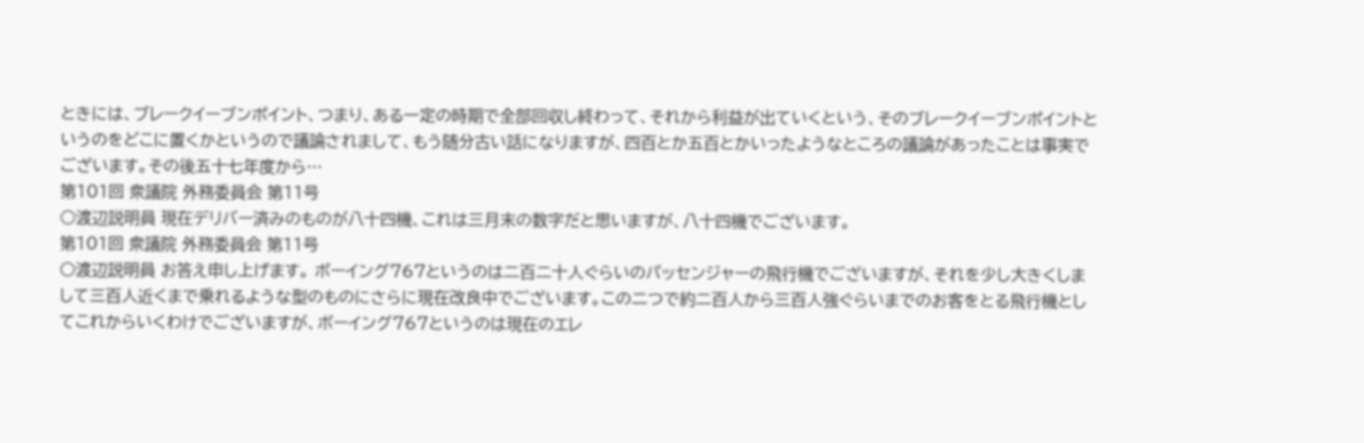ときには、ブレークイーブンポイント、つまり、ある一定の時期で全部回収し終わって、それから利益が出ていくという、そのブレークイーブンポイントというのをどこに置くかというので議論されまして、もう随分古い話になりますが、四百とか五百とかいったようなところの議論があったことは事実でございます。その後五十七年度から…
第101回 衆議院 外務委員会 第11号
○渡辺説明員 現在デリバー済みのものが八十四機、これは三月末の数字だと思いますが、八十四機でございます。
第101回 衆議院 外務委員会 第11号
○渡辺説明員 お答え申し上げます。 ボーイング767というのは二百二十人ぐらいのパッセンジャーの飛行機でございますが、それを少し大きくしまして三百人近くまで乗れるような型のものにさらに現在改良中でございます。この二つで約二百人から三百人強ぐらいまでのお客をとる飛行機としてこれからいくわけでございますが、ボーイング767というのは現在のエレ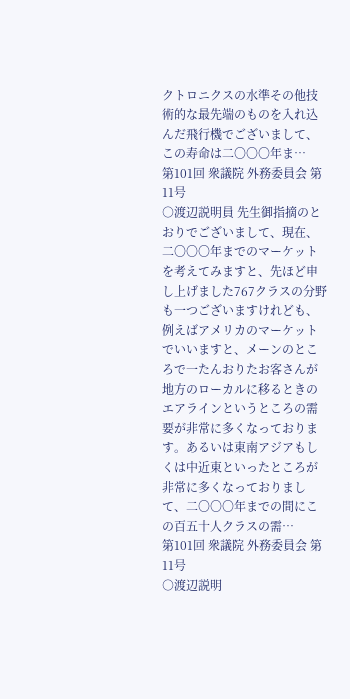クトロニクスの水準その他技術的な最先端のものを入れ込んだ飛行機でございまして、この寿命は二〇〇〇年ま…
第101回 衆議院 外務委員会 第11号
○渡辺説明員 先生御指摘のとおりでございまして、現在、二〇〇〇年までのマーケットを考えてみますと、先ほど申し上げました767クラスの分野も一つございますけれども、例えばアメリカのマーケットでいいますと、メーンのところで一たんおりたお客さんが地方のローカルに移るときのエアラインというところの需要が非常に多くなっております。あるいは東南アジアもしくは中近東といったところが非常に多くなっておりまして、二〇〇〇年までの間にこの百五十人クラスの需…
第101回 衆議院 外務委員会 第11号
○渡辺説明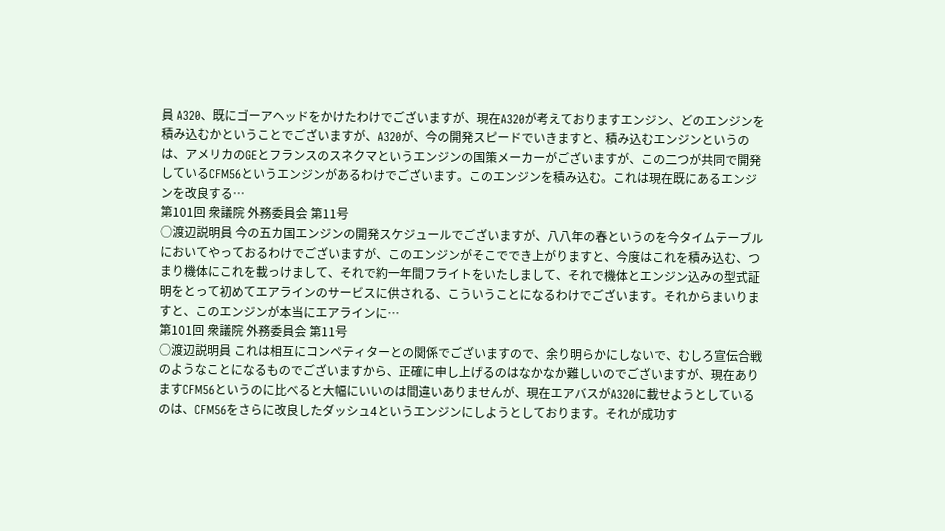員 A320、既にゴーアヘッドをかけたわけでございますが、現在A320が考えておりますエンジン、どのエンジンを積み込むかということでございますが、A320が、今の開発スピードでいきますと、積み込むエンジンというのは、アメリカのGEとフランスのスネクマというエンジンの国策メーカーがございますが、この二つが共同で開発しているCFM56というエンジンがあるわけでございます。このエンジンを積み込む。これは現在既にあるエンジンを改良する…
第101回 衆議院 外務委員会 第11号
○渡辺説明員 今の五カ国エンジンの開発スケジュールでございますが、八八年の春というのを今タイムテーブルにおいてやっておるわけでございますが、このエンジンがそこででき上がりますと、今度はこれを積み込む、つまり機体にこれを載っけまして、それで約一年間フライトをいたしまして、それで機体とエンジン込みの型式証明をとって初めてエアラインのサービスに供される、こういうことになるわけでございます。それからまいりますと、このエンジンが本当にエアラインに…
第101回 衆議院 外務委員会 第11号
○渡辺説明員 これは相互にコンペティターとの関係でございますので、余り明らかにしないで、むしろ宣伝合戦のようなことになるものでございますから、正確に申し上げるのはなかなか難しいのでございますが、現在ありますCFM56というのに比べると大幅にいいのは間違いありませんが、現在エアバスがA320に載せようとしているのは、CFM56をさらに改良したダッシュ4というエンジンにしようとしております。それが成功す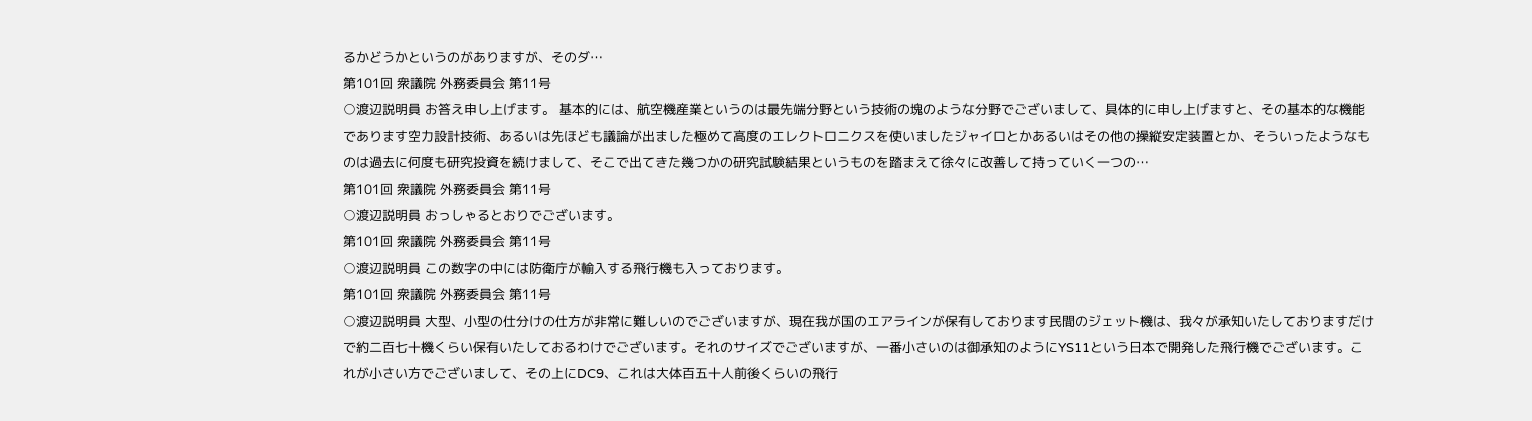るかどうかというのがありますが、そのダ…
第101回 衆議院 外務委員会 第11号
○渡辺説明員 お答え申し上げます。 基本的には、航空機産業というのは最先端分野という技術の塊のような分野でございまして、具体的に申し上げますと、その基本的な機能であります空力設計技術、あるいは先ほども議論が出ました極めて高度のエレクトロニクスを使いましたジャイロとかあるいはその他の操縦安定装置とか、そういったようなものは過去に何度も研究投資を続けまして、そこで出てきた幾つかの研究試験結果というものを踏まえて徐々に改善して持っていく一つの…
第101回 衆議院 外務委員会 第11号
○渡辺説明員 おっしゃるとおりでございます。
第101回 衆議院 外務委員会 第11号
○渡辺説明員 この数字の中には防衛庁が輸入する飛行機も入っております。
第101回 衆議院 外務委員会 第11号
○渡辺説明員 大型、小型の仕分けの仕方が非常に難しいのでございますが、現在我が国のエアラインが保有しております民間のジェット機は、我々が承知いたしておりますだけで約二百七十機くらい保有いたしておるわけでございます。それのサイズでございますが、一番小さいのは御承知のようにYS11という日本で開発した飛行機でございます。これが小さい方でございまして、その上にDC9、これは大体百五十人前後くらいの飛行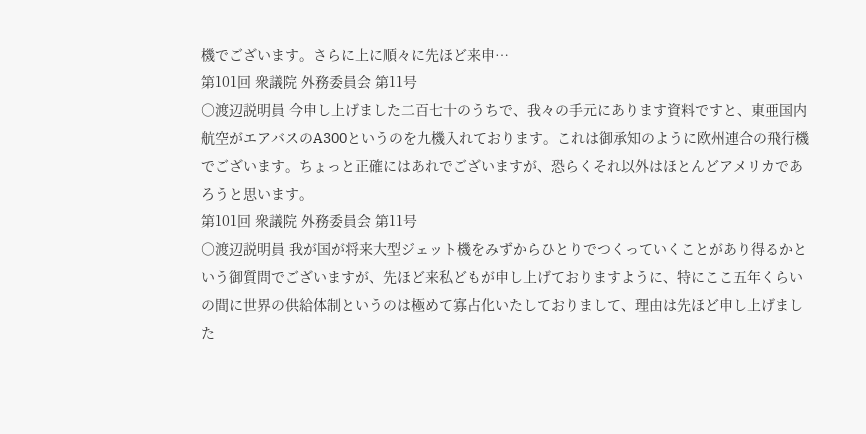機でございます。さらに上に順々に先ほど来申…
第101回 衆議院 外務委員会 第11号
○渡辺説明員 今申し上げました二百七十のうちで、我々の手元にあります資料ですと、東亜国内航空がエアバスのA300というのを九機入れております。これは御承知のように欧州連合の飛行機でございます。ちょっと正確にはあれでございますが、恐らくそれ以外はほとんどアメリカであろうと思います。
第101回 衆議院 外務委員会 第11号
○渡辺説明員 我が国が将来大型ジェット機をみずからひとりでつくっていくことがあり得るかという御質問でございますが、先ほど来私どもが申し上げておりますように、特にここ五年くらいの間に世界の供給体制というのは極めて寡占化いたしておりまして、理由は先ほど申し上げました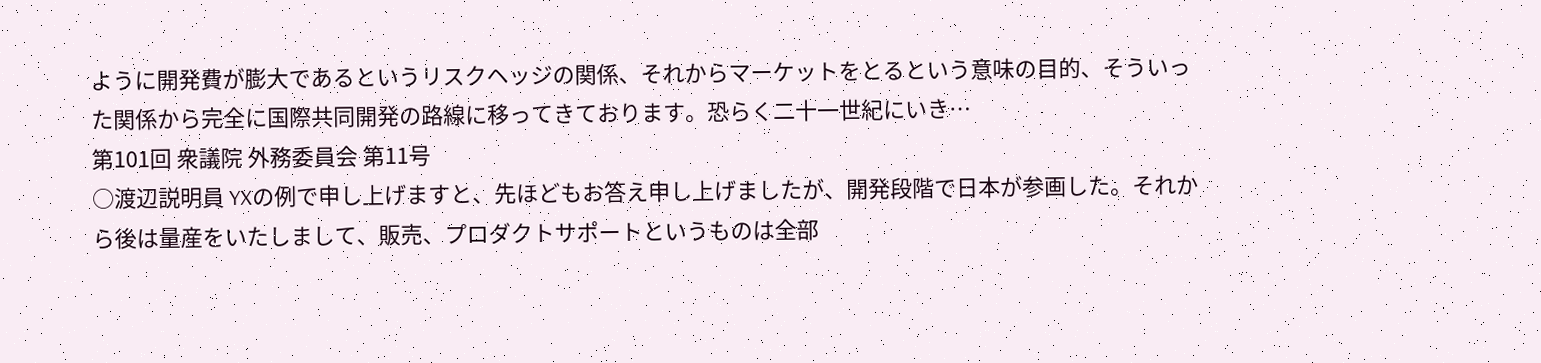ように開発費が膨大であるというリスクヘッジの関係、それからマーケットをとるという意味の目的、そういった関係から完全に国際共同開発の路線に移ってきております。恐らく二十一世紀にいき…
第101回 衆議院 外務委員会 第11号
○渡辺説明員 YXの例で申し上げますと、先ほどもお答え申し上げましたが、開発段階で日本が参画した。それから後は量産をいたしまして、販売、プロダクトサポートというものは全部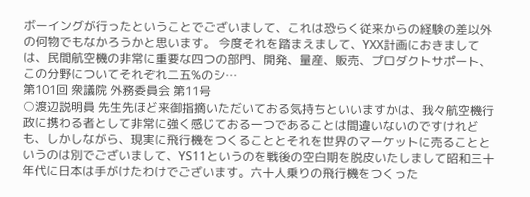ボーイングが行ったということでございまして、これは恐らく従来からの経験の差以外の何物でもなかろうかと思います。 今度それを踏まえまして、YXX計画におきましては、民間航空機の非常に重要な四つの部門、開発、量産、販売、プロダクトサポート、この分野についてそれぞれ二五%のシ…
第101回 衆議院 外務委員会 第11号
○渡辺説明員 先生先ほど来御指摘いただいておる気持ちといいますかは、我々航空機行政に携わる者として非常に強く感じておる一つであることは間違いないのですけれども、しかしながら、現実に飛行機をつくることとそれを世界のマーケットに売ることというのは別でございまして、YS11というのを戦後の空白期を脱皮いたしまして昭和三十年代に日本は手がけたわけでございます。六十人乗りの飛行機をつくった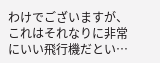わけでございますが、これはそれなりに非常にいい飛行機だとい…